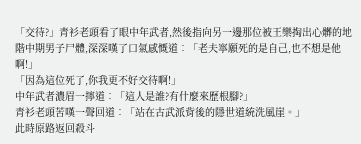「交待?」青衫老頭看了眼中年武者,然後指向另一邊那位被王樂掏出心髒的地階中期男子尸體,深深嘆了口氣感慨道︰「老夫寧願死的是自己,也不想是他啊!」
「因為這位死了,你我更不好交待啊!」
中年武者濃眉一擰道︰「這人是誰?有什麼來歷根腳?」
青衫老頭苦嘆一聲回道︰「站在古武派背後的隱世道統洗風崖。」
此時原路返回殺斗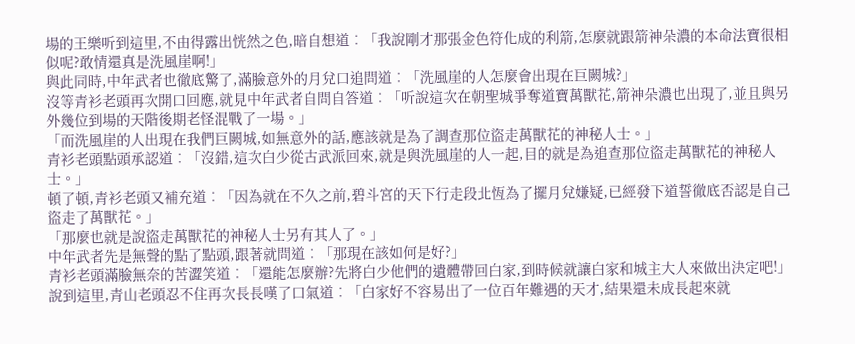場的王樂听到這里,不由得露出恍然之色,暗自想道︰「我說剛才那張金色符化成的利箭,怎麼就跟箭神朵濃的本命法寶很相似呢?敢情還真是洗風崖啊!」
與此同時,中年武者也徹底驚了,滿臉意外的月兌口追問道︰「洗風崖的人怎麼會出現在巨闕城?」
沒等青衫老頭再次開口回應,就見中年武者自問自答道︰「听說這次在朝聖城爭奪道寶萬獸花,箭神朵濃也出現了,並且與另外幾位到場的天階後期老怪混戰了一場。」
「而洗風崖的人出現在我們巨闕城,如無意外的話,應該就是為了調查那位盜走萬獸花的神秘人士。」
青衫老頭點頭承認道︰「沒錯,這次白少從古武派回來,就是與洗風崖的人一起,目的就是為追查那位盜走萬獸花的神秘人士。」
頓了頓,青衫老頭又補充道︰「因為就在不久之前,碧斗宮的天下行走段北恆為了擺月兌嫌疑,已經發下道誓徹底否認是自己盜走了萬獸花。」
「那麼也就是說盜走萬獸花的神秘人士另有其人了。」
中年武者先是無聲的點了點頭,跟著就問道︰「那現在該如何是好?」
青衫老頭滿臉無奈的苦澀笑道︰「還能怎麼辦?先將白少他們的遺體帶回白家,到時候就讓白家和城主大人來做出決定吧!」
說到這里,青山老頭忍不住再次長長嘆了口氣道︰「白家好不容易出了一位百年難遇的天才,結果還未成長起來就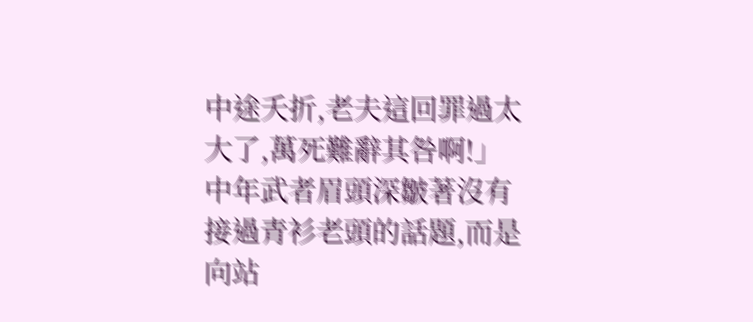中途夭折,老夫這回罪過太大了,萬死難辭其咎啊!」
中年武者眉頭深皺著沒有接過青衫老頭的話題,而是向站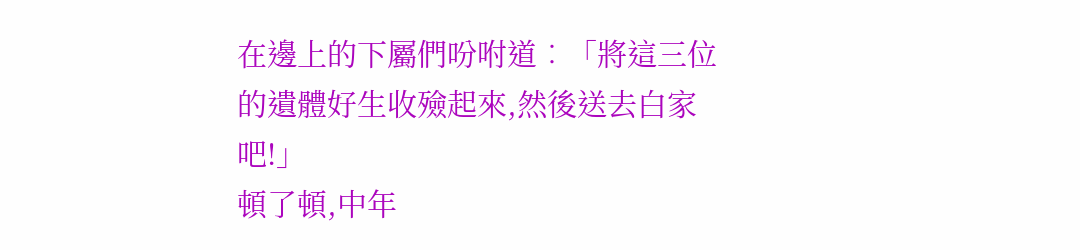在邊上的下屬們吩咐道︰「將這三位的遺體好生收殮起來,然後送去白家吧!」
頓了頓,中年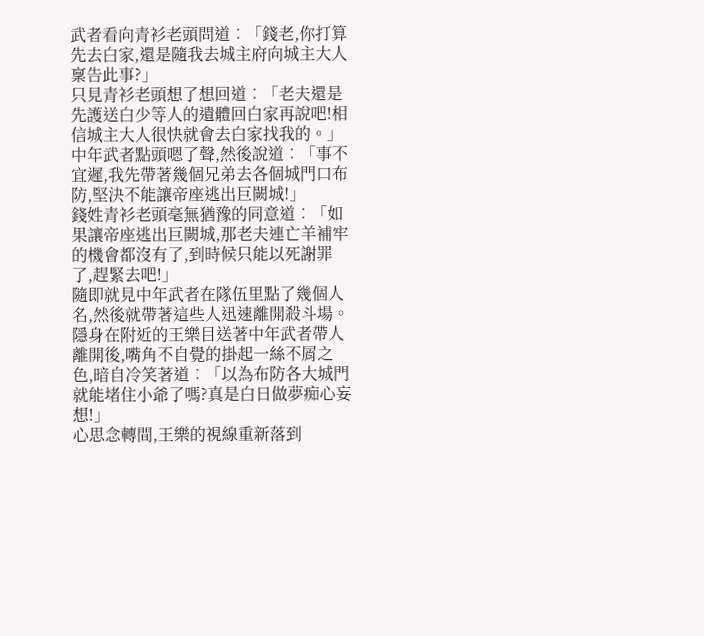武者看向青衫老頭問道︰「錢老,你打算先去白家,還是隨我去城主府向城主大人稟告此事?」
只見青衫老頭想了想回道︰「老夫還是先護送白少等人的遺體回白家再說吧!相信城主大人很快就會去白家找我的。」
中年武者點頭嗯了聲,然後說道︰「事不宜遲,我先帶著幾個兄弟去各個城門口布防,堅決不能讓帝座逃出巨闕城!」
錢姓青衫老頭毫無猶豫的同意道︰「如果讓帝座逃出巨闕城,那老夫連亡羊補牢的機會都沒有了,到時候只能以死謝罪了,趕緊去吧!」
隨即就見中年武者在隊伍里點了幾個人名,然後就帶著這些人迅速離開殺斗場。
隱身在附近的王樂目送著中年武者帶人離開後,嘴角不自覺的掛起一絲不屑之色,暗自冷笑著道︰「以為布防各大城門就能堵住小爺了嗎?真是白日做夢痴心妄想!」
心思念轉間,王樂的視線重新落到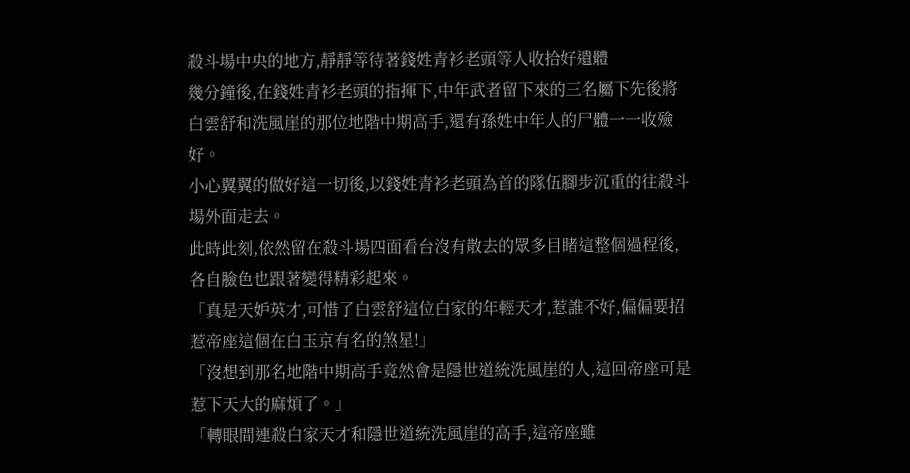殺斗場中央的地方,靜靜等待著錢姓青衫老頭等人收拾好遺體
幾分鐘後,在錢姓青衫老頭的指揮下,中年武者留下來的三名屬下先後將白雲舒和洗風崖的那位地階中期高手,還有孫姓中年人的尸體一一收殮好。
小心翼翼的做好這一切後,以錢姓青衫老頭為首的隊伍腳步沉重的往殺斗場外面走去。
此時此刻,依然留在殺斗場四面看台沒有散去的眾多目睹這整個過程後,各自臉色也跟著變得精彩起來。
「真是天妒英才,可惜了白雲舒這位白家的年輕天才,惹誰不好,偏偏要招惹帝座這個在白玉京有名的煞星!」
「沒想到那名地階中期高手竟然會是隱世道統洗風崖的人,這回帝座可是惹下天大的麻煩了。」
「轉眼間連殺白家天才和隱世道統洗風崖的高手,這帝座雖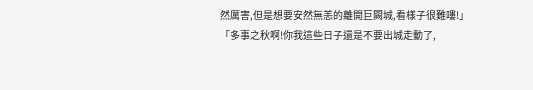然厲害,但是想要安然無恙的離開巨闕城,看樣子很難嘍!」
「多事之秋啊!你我這些日子還是不要出城走動了,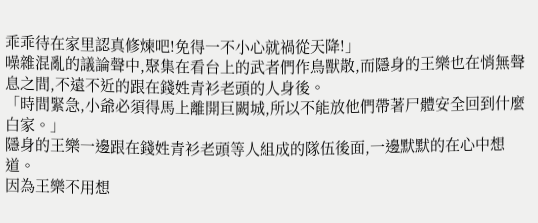乖乖待在家里認真修煉吧!免得一不小心就禍從天降!」
噪雜混亂的議論聲中,聚集在看台上的武者們作鳥獸散,而隱身的王樂也在悄無聲息之間,不遠不近的跟在錢姓青衫老頭的人身後。
「時間緊急,小爺必須得馬上離開巨闕城,所以不能放他們帶著尸體安全回到什麼白家。」
隱身的王樂一邊跟在錢姓青衫老頭等人組成的隊伍後面,一邊默默的在心中想道。
因為王樂不用想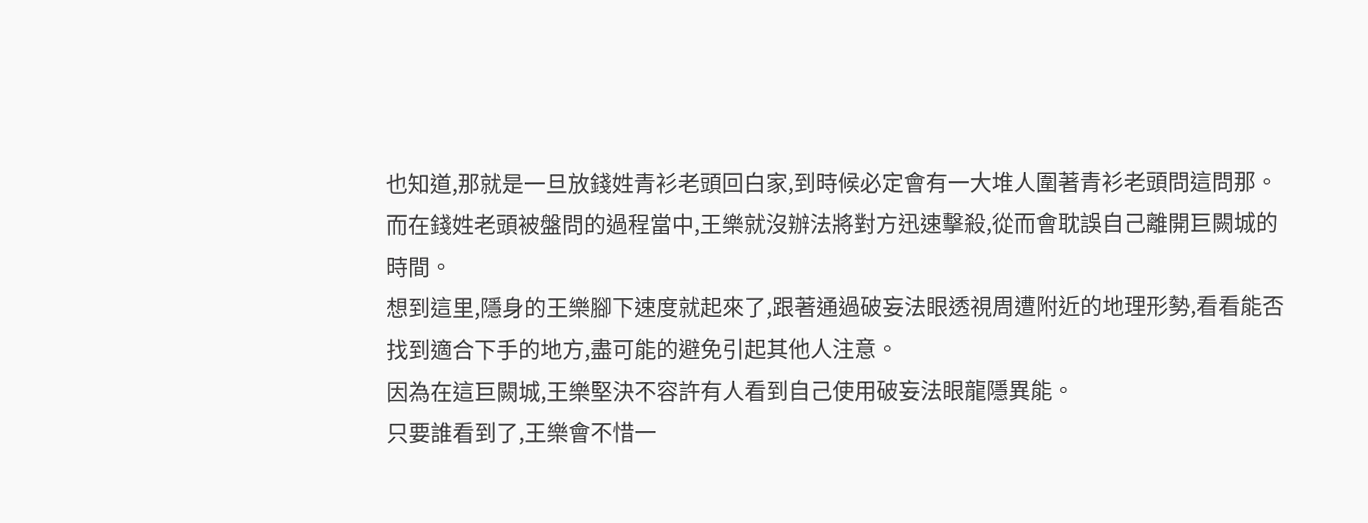也知道,那就是一旦放錢姓青衫老頭回白家,到時候必定會有一大堆人圍著青衫老頭問這問那。
而在錢姓老頭被盤問的過程當中,王樂就沒辦法將對方迅速擊殺,從而會耽誤自己離開巨闕城的時間。
想到這里,隱身的王樂腳下速度就起來了,跟著通過破妄法眼透視周遭附近的地理形勢,看看能否找到適合下手的地方,盡可能的避免引起其他人注意。
因為在這巨闕城,王樂堅決不容許有人看到自己使用破妄法眼龍隱異能。
只要誰看到了,王樂會不惜一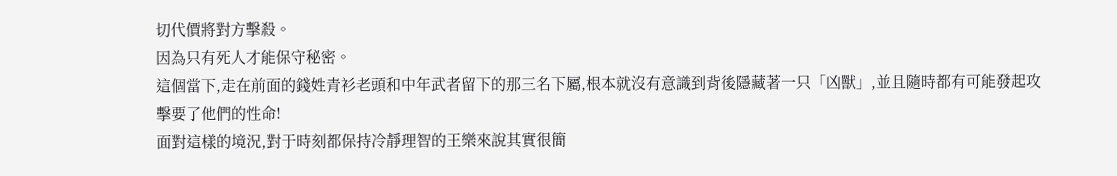切代價將對方擊殺。
因為只有死人才能保守秘密。
這個當下,走在前面的錢姓青衫老頭和中年武者留下的那三名下屬,根本就沒有意識到背後隱藏著一只「凶獸」,並且隨時都有可能發起攻擊要了他們的性命!
面對這樣的境況,對于時刻都保持冷靜理智的王樂來說其實很簡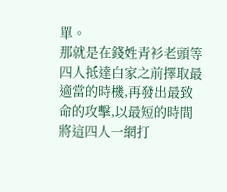單。
那就是在錢姓青衫老頭等四人抵達白家之前擇取最適當的時機,再發出最致命的攻擊,以最短的時間將這四人一網打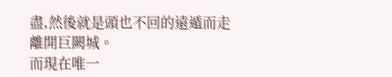盡,然後就是頭也不回的遠遁而走離開巨闕城。
而現在唯一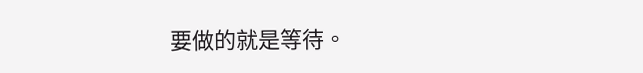要做的就是等待。